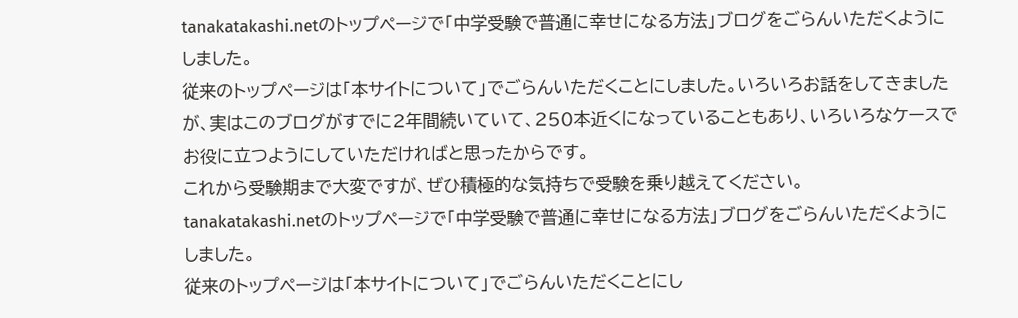tanakatakashi.netのトップページで「中学受験で普通に幸せになる方法」ブログをごらんいただくようにしました。
従来のトップページは「本サイトについて」でごらんいただくことにしました。いろいろお話をしてきましたが、実はこのブログがすでに2年間続いていて、250本近くになっていることもあり、いろいろなケースでお役に立つようにしていただければと思ったからです。
これから受験期まで大変ですが、ぜひ積極的な気持ちで受験を乗り越えてください。
tanakatakashi.netのトップページで「中学受験で普通に幸せになる方法」ブログをごらんいただくようにしました。
従来のトップページは「本サイトについて」でごらんいただくことにし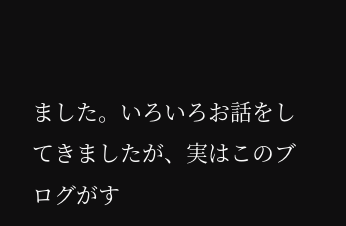ました。いろいろお話をしてきましたが、実はこのブログがす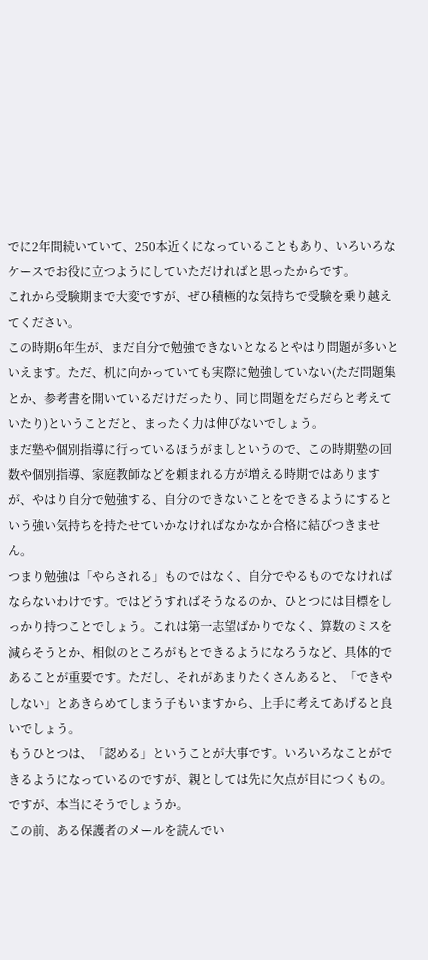でに2年間続いていて、250本近くになっていることもあり、いろいろなケースでお役に立つようにしていただければと思ったからです。
これから受験期まで大変ですが、ぜひ積極的な気持ちで受験を乗り越えてください。
この時期6年生が、まだ自分で勉強できないとなるとやはり問題が多いといえます。ただ、机に向かっていても実際に勉強していない(ただ問題集とか、参考書を開いているだけだったり、同じ問題をだらだらと考えていたり)ということだと、まったく力は伸びないでしょう。
まだ塾や個別指導に行っているほうがましというので、この時期塾の回数や個別指導、家庭教師などを頼まれる方が増える時期ではありますが、やはり自分で勉強する、自分のできないことをできるようにするという強い気持ちを持たせていかなければなかなか合格に結びつきません。
つまり勉強は「やらされる」ものではなく、自分でやるものでなければならないわけです。ではどうすればそうなるのか、ひとつには目標をしっかり持つことでしょう。これは第一志望ばかりでなく、算数のミスを減らそうとか、相似のところがもとできるようになろうなど、具体的であることが重要です。ただし、それがあまりたくさんあると、「できやしない」とあきらめてしまう子もいますから、上手に考えてあげると良いでしょう。
もうひとつは、「認める」ということが大事です。いろいろなことができるようになっているのですが、親としては先に欠点が目につくもの。ですが、本当にそうでしょうか。
この前、ある保護者のメールを読んでい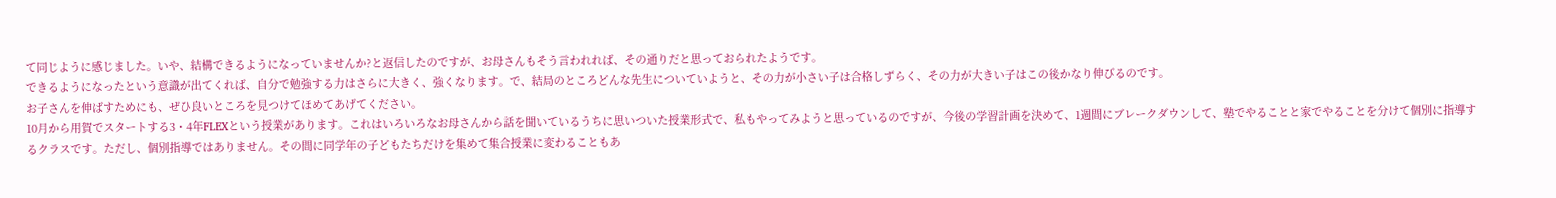て同じように感じました。いや、結構できるようになっていませんか?と返信したのですが、お母さんもそう言われれば、その通りだと思っておられたようです。
できるようになったという意識が出てくれば、自分で勉強する力はさらに大きく、強くなります。で、結局のところどんな先生についていようと、その力が小さい子は合格しずらく、その力が大きい子はこの後かなり伸びるのです。
お子さんを伸ばすためにも、ぜひ良いところを見つけてほめてあげてください。
10月から用賀でスタートする3・4年FLEXという授業があります。これはいろいろなお母さんから話を聞いているうちに思いついた授業形式で、私もやってみようと思っているのですが、今後の学習計画を決めて、1週間にブレークダウンして、塾でやることと家でやることを分けて個別に指導するクラスです。ただし、個別指導ではありません。その間に同学年の子どもたちだけを集めて集合授業に変わることもあ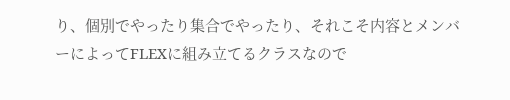り、個別でやったり集合でやったり、それこそ内容とメンバーによってFLEXに組み立てるクラスなので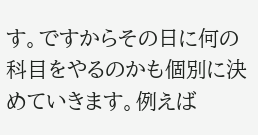す。ですからその日に何の科目をやるのかも個別に決めていきます。例えば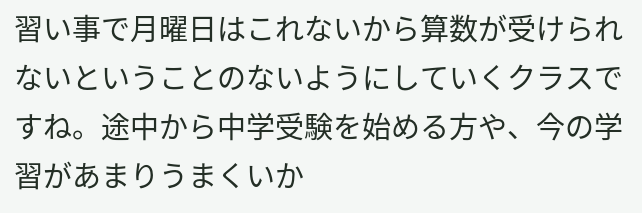習い事で月曜日はこれないから算数が受けられないということのないようにしていくクラスですね。途中から中学受験を始める方や、今の学習があまりうまくいか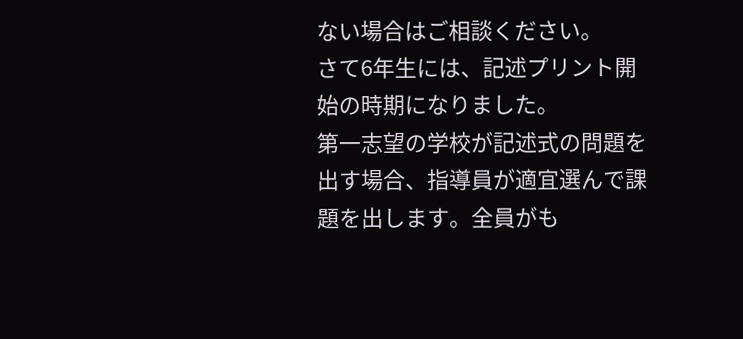ない場合はご相談ください。
さて6年生には、記述プリント開始の時期になりました。
第一志望の学校が記述式の問題を出す場合、指導員が適宜選んで課題を出します。全員がも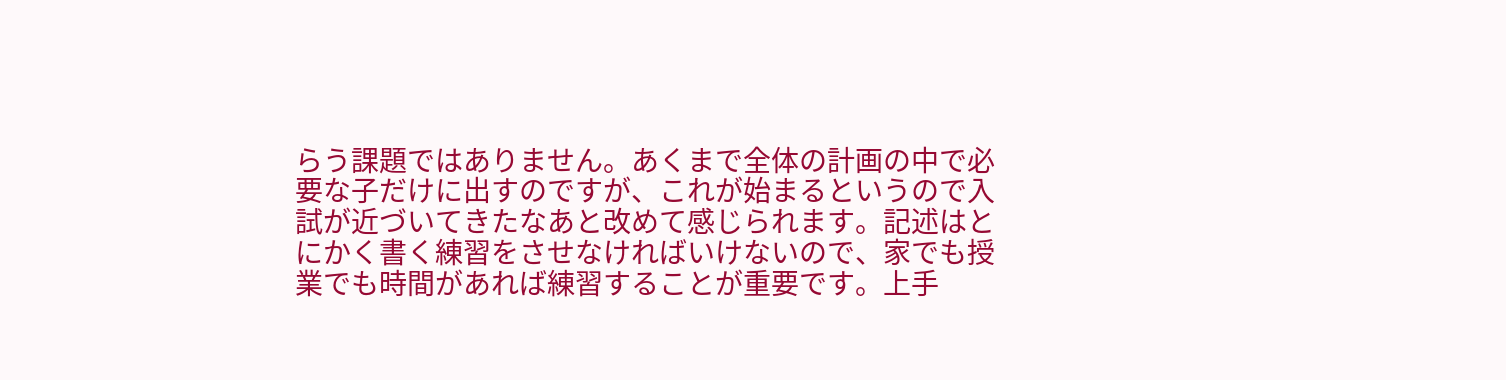らう課題ではありません。あくまで全体の計画の中で必要な子だけに出すのですが、これが始まるというので入試が近づいてきたなあと改めて感じられます。記述はとにかく書く練習をさせなければいけないので、家でも授業でも時間があれば練習することが重要です。上手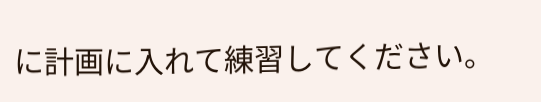に計画に入れて練習してください。